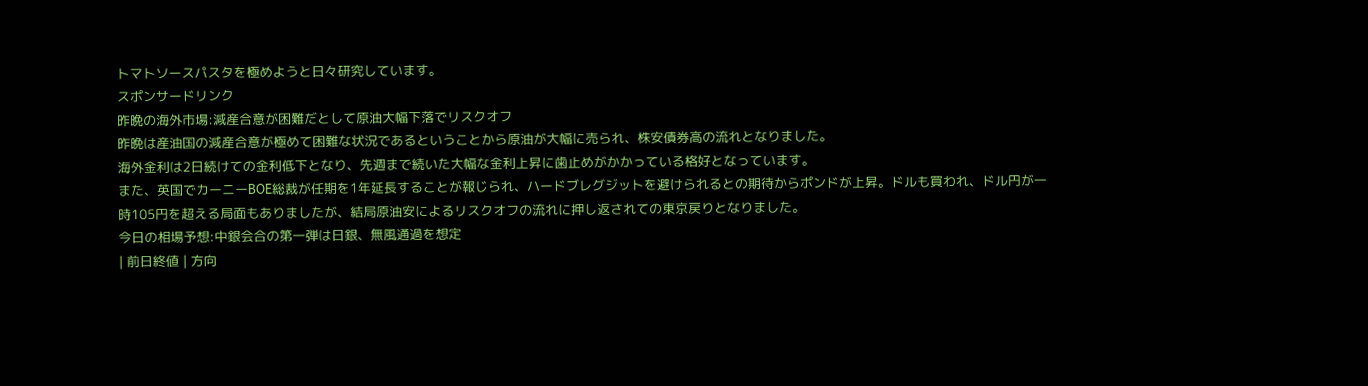トマトソースパスタを極めようと日々研究しています。
スポンサードリンク
昨晩の海外市場:減産合意が困難だとして原油大幅下落でリスクオフ
昨晩は産油国の減産合意が極めて困難な状況であるということから原油が大幅に売られ、株安債券高の流れとなりました。
海外金利は2日続けての金利低下となり、先週まで続いた大幅な金利上昇に歯止めがかかっている格好となっています。
また、英国でカーニーBOE総裁が任期を1年延長することが報じられ、ハードブレグジットを避けられるとの期待からポンドが上昇。ドルも買われ、ドル円が一時105円を超える局面もありましたが、結局原油安によるリスクオフの流れに押し返されての東京戻りとなりました。
今日の相場予想:中銀会合の第一弾は日銀、無風通過を想定
| 前日終値 | 方向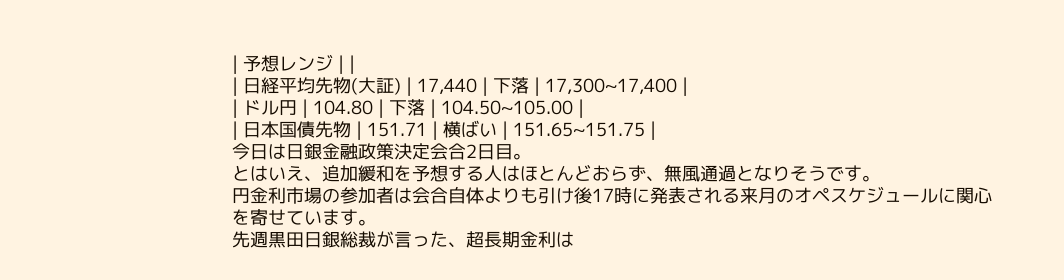| 予想レンジ | |
| 日経平均先物(大証) | 17,440 | 下落 | 17,300~17,400 |
| ドル円 | 104.80 | 下落 | 104.50~105.00 |
| 日本国債先物 | 151.71 | 横ばい | 151.65~151.75 |
今日は日銀金融政策決定会合2日目。
とはいえ、追加緩和を予想する人はほとんどおらず、無風通過となりそうです。
円金利市場の参加者は会合自体よりも引け後17時に発表される来月のオペスケジュールに関心を寄せています。
先週黒田日銀総裁が言った、超長期金利は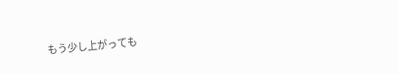もう少し上がっても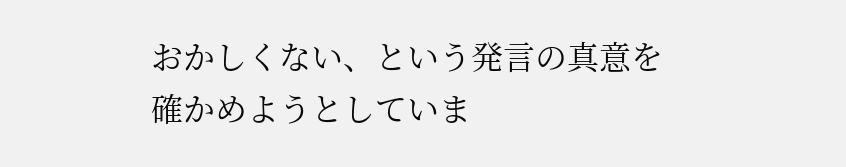おかしくない、という発言の真意を確かめようとしていま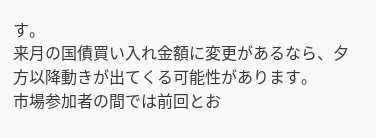す。
来月の国債買い入れ金額に変更があるなら、夕方以降動きが出てくる可能性があります。
市場参加者の間では前回とお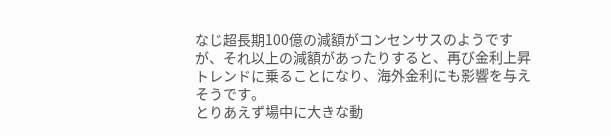なじ超長期100億の減額がコンセンサスのようですが、それ以上の減額があったりすると、再び金利上昇トレンドに乗ることになり、海外金利にも影響を与えそうです。
とりあえず場中に大きな動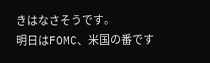きはなさそうです。
明日はFOMC、米国の番です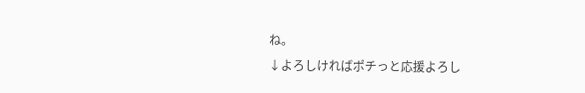ね。
↓よろしければポチっと応援よろし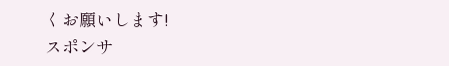くお願いします!
スポンサ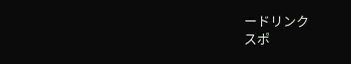ードリンク
スポ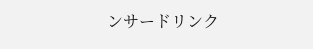ンサードリンク